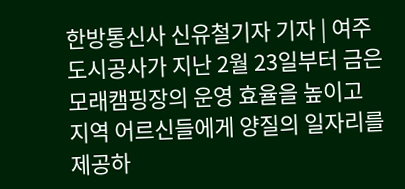한방통신사 신유철기자 기자 | 여주도시공사가 지난 2월 23일부터 금은모래캠핑장의 운영 효율을 높이고 지역 어르신들에게 양질의 일자리를 제공하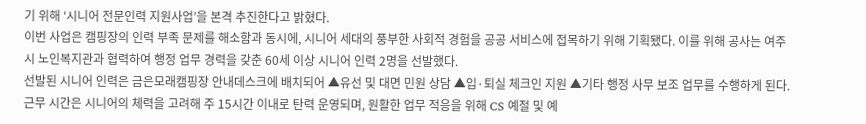기 위해 ‘시니어 전문인력 지원사업’을 본격 추진한다고 밝혔다.
이번 사업은 캠핑장의 인력 부족 문제를 해소함과 동시에, 시니어 세대의 풍부한 사회적 경험을 공공 서비스에 접목하기 위해 기획됐다. 이를 위해 공사는 여주시 노인복지관과 협력하여 행정 업무 경력을 갖춘 60세 이상 시니어 인력 2명을 선발했다.
선발된 시니어 인력은 금은모래캠핑장 안내데스크에 배치되어 ▲유선 및 대면 민원 상담 ▲입·퇴실 체크인 지원 ▲기타 행정 사무 보조 업무를 수행하게 된다. 근무 시간은 시니어의 체력을 고려해 주 15시간 이내로 탄력 운영되며, 원활한 업무 적응을 위해 CS 예절 및 예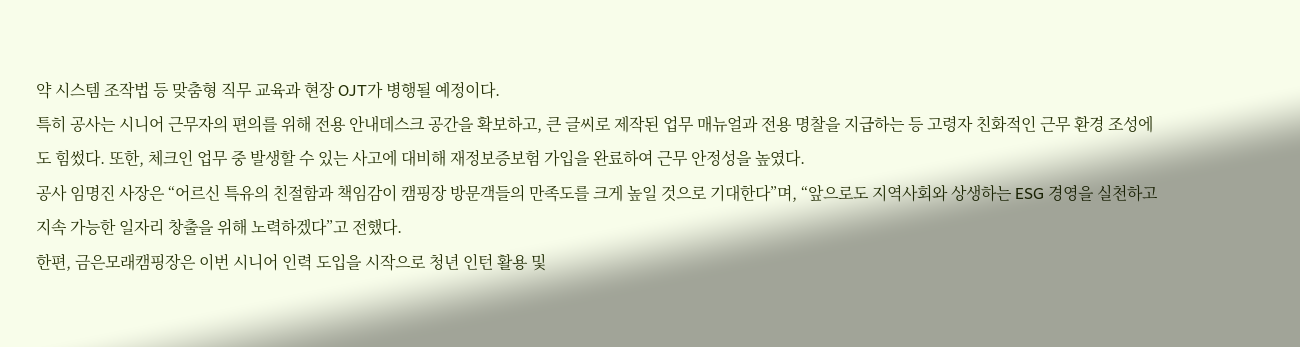약 시스템 조작법 등 맞춤형 직무 교육과 현장 OJT가 병행될 예정이다.
특히 공사는 시니어 근무자의 편의를 위해 전용 안내데스크 공간을 확보하고, 큰 글씨로 제작된 업무 매뉴얼과 전용 명찰을 지급하는 등 고령자 친화적인 근무 환경 조성에도 힘썼다. 또한, 체크인 업무 중 발생할 수 있는 사고에 대비해 재정보증보험 가입을 완료하여 근무 안정성을 높였다.
공사 임명진 사장은 “어르신 특유의 친절함과 책임감이 캠핑장 방문객들의 만족도를 크게 높일 것으로 기대한다”며, “앞으로도 지역사회와 상생하는 ESG 경영을 실천하고 지속 가능한 일자리 창출을 위해 노력하겠다”고 전했다.
한편, 금은모래캠핑장은 이번 시니어 인력 도입을 시작으로 청년 인턴 활용 및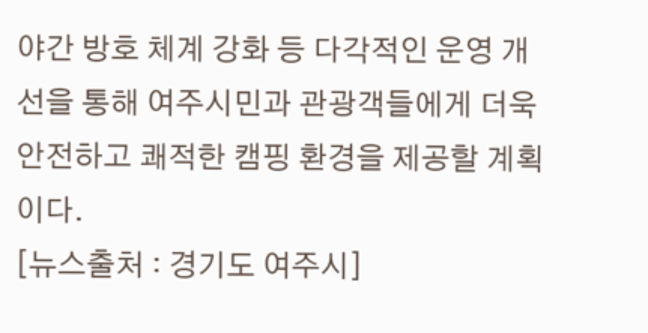야간 방호 체계 강화 등 다각적인 운영 개선을 통해 여주시민과 관광객들에게 더욱 안전하고 쾌적한 캠핑 환경을 제공할 계획이다.
[뉴스출처 : 경기도 여주시]